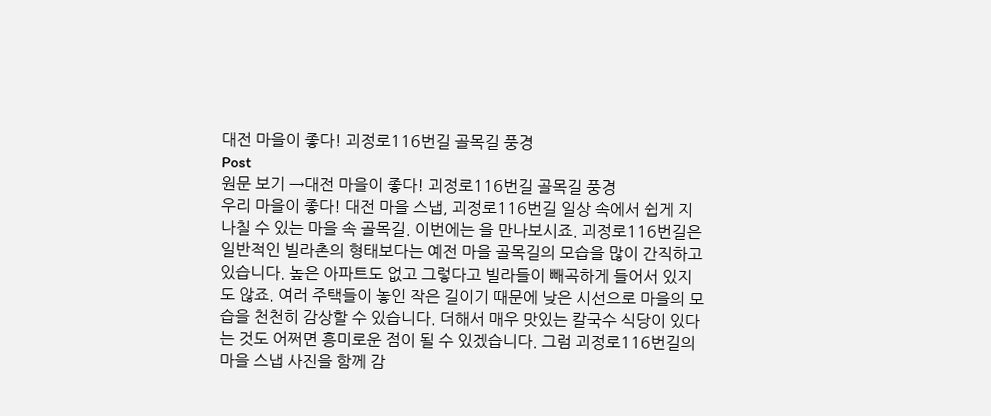대전 마을이 좋다! 괴정로116번길 골목길 풍경
Post
원문 보기 →대전 마을이 좋다! 괴정로116번길 골목길 풍경
우리 마을이 좋다! 대전 마을 스냅, 괴정로116번길 일상 속에서 쉽게 지나칠 수 있는 마을 속 골목길. 이번에는 을 만나보시죠. 괴정로116번길은 일반적인 빌라촌의 형태보다는 예전 마을 골목길의 모습을 많이 간직하고 있습니다. 높은 아파트도 없고 그렇다고 빌라들이 빼곡하게 들어서 있지도 않죠. 여러 주택들이 놓인 작은 길이기 때문에 낮은 시선으로 마을의 모습을 천천히 감상할 수 있습니다. 더해서 매우 맛있는 칼국수 식당이 있다는 것도 어쩌면 흥미로운 점이 될 수 있겠습니다. 그럼 괴정로116번길의 마을 스냅 사진을 함께 감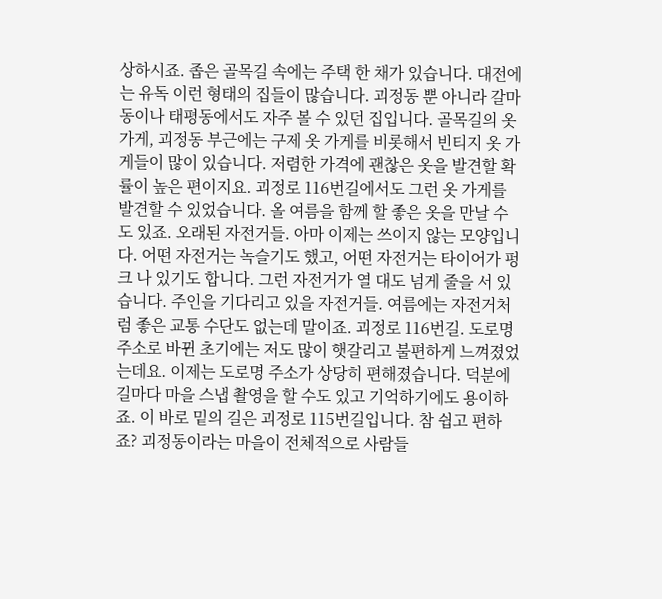상하시죠. 좁은 골목길 속에는 주택 한 채가 있습니다. 대전에는 유독 이런 형태의 집들이 많습니다. 괴정동 뿐 아니라 갈마동이나 태평동에서도 자주 볼 수 있던 집입니다. 골목길의 옷 가게, 괴정동 부근에는 구제 옷 가게를 비롯해서 빈티지 옷 가게들이 많이 있습니다. 저렴한 가격에 괜찮은 옷을 발견할 확률이 높은 편이지요. 괴정로 116번길에서도 그런 옷 가게를 발견할 수 있었습니다. 올 여름을 함께 할 좋은 옷을 만날 수도 있죠. 오래된 자전거들. 아마 이제는 쓰이지 않는 모양입니다. 어떤 자전거는 녹슬기도 했고, 어떤 자전거는 타이어가 펑크 나 있기도 합니다. 그런 자전거가 열 대도 넘게 줄을 서 있습니다. 주인을 기다리고 있을 자전거들. 여름에는 자전거처럼 좋은 교통 수단도 없는데 말이죠. 괴정로 116번길. 도로명 주소로 바뀐 초기에는 저도 많이 햇갈리고 불편하게 느껴졌었는데요. 이제는 도로명 주소가 상당히 편해졌습니다. 덕분에 길마다 마을 스냅 촬영을 할 수도 있고 기억하기에도 용이하죠. 이 바로 밑의 길은 괴정로 115번길입니다. 참 쉽고 편하죠? 괴정동이라는 마을이 전체적으로 사람들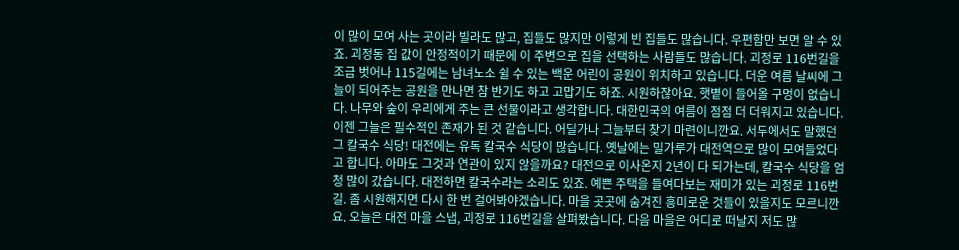이 많이 모여 사는 곳이라 빌라도 많고, 집들도 많지만 이렇게 빈 집들도 많습니다. 우편함만 보면 알 수 있죠. 괴정동 집 값이 안정적이기 때문에 이 주변으로 집을 선택하는 사람들도 많습니다. 괴정로 116번길을 조금 벗어나 115길에는 남녀노소 쉴 수 있는 백운 어린이 공원이 위치하고 있습니다. 더운 여름 날씨에 그늘이 되어주는 공원을 만나면 참 반기도 하고 고맙기도 하죠. 시원하잖아요. 햇볕이 들어올 구멍이 없습니다. 나무와 숲이 우리에게 주는 큰 선물이라고 생각합니다. 대한민국의 여름이 점점 더 더워지고 있습니다. 이젠 그늘은 필수적인 존재가 된 것 같습니다. 어딜가나 그늘부터 찾기 마련이니깐요. 서두에서도 말했던 그 칼국수 식당! 대전에는 유독 칼국수 식당이 많습니다. 옛날에는 밀가루가 대전역으로 많이 모여들었다고 합니다. 아마도 그것과 연관이 있지 않을까요? 대전으로 이사온지 2년이 다 되가는데, 칼국수 식당을 엄청 많이 갔습니다. 대전하면 칼국수라는 소리도 있죠. 예쁜 주택을 들여다보는 재미가 있는 괴정로 116번길. 좀 시원해지면 다시 한 번 걸어봐야겠습니다. 마을 곳곳에 숨겨진 흥미로운 것들이 있을지도 모르니깐요. 오늘은 대전 마을 스냅, 괴정로 116번길을 살펴봤습니다. 다음 마을은 어디로 떠날지 저도 많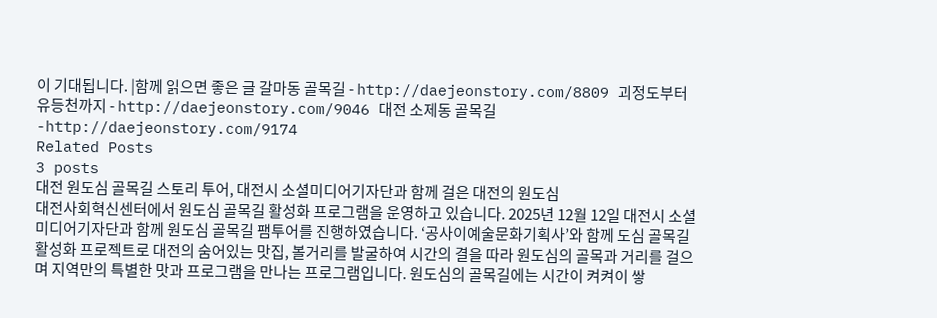이 기대됩니다. |함께 읽으면 좋은 글 갈마동 골목길 - http://daejeonstory.com/8809 괴정도부터 유등천까지 - http://daejeonstory.com/9046 대전 소제동 골목길 -http://daejeonstory.com/9174
Related Posts
3 posts
대전 원도심 골목길 스토리 투어, 대전시 소셜미디어기자단과 함께 걸은 대전의 원도심
대전사회혁신센터에서 원도심 골목길 활성화 프로그램을 운영하고 있습니다. 2025년 12월 12일 대전시 소셜미디어기자단과 함께 원도심 골목길 팸투어를 진행하였습니다. ‘공사이예술문화기획사’와 함께 도심 골목길 활성화 프로젝트로 대전의 숨어있는 맛집, 볼거리를 발굴하여 시간의 결을 따라 원도심의 골목과 거리를 걸으며 지역만의 특별한 맛과 프로그램을 만나는 프로그램입니다. 원도심의 골목길에는 시간이 켜켜이 쌓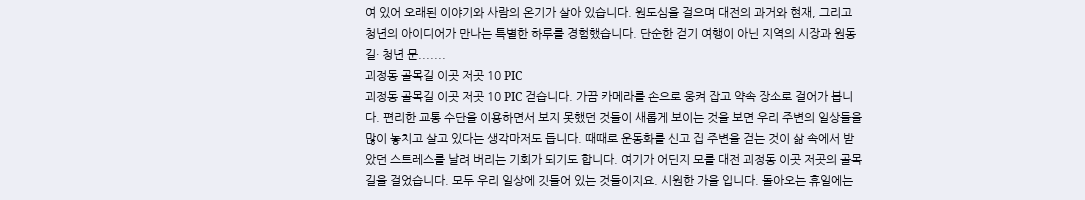여 있어 오래된 이야기와 사람의 온기가 살아 있습니다. 원도심을 걸으며 대전의 과거와 현재, 그리고 청년의 아이디어가 만나는 특별한 하루를 경험했습니다. 단순한 걷기 여행이 아닌 지역의 시장과 원동길· 청년 문.......
괴정동 골목길 이곳 저곳 10 PIC
괴정동 골목길 이곳 저곳 10 PIC 걷습니다. 가끔 카메라를 손으로 웅켜 잡고 약속 장소로 걸어가 봅니다. 편리한 교통 수단을 이용하면서 보지 못했던 것들이 새롭게 보이는 것을 보면 우리 주변의 일상들을 많이 놓치고 살고 있다는 생각마저도 듭니다. 때때로 운동화를 신고 집 주변을 걷는 것이 삶 속에서 받았던 스트레스를 날려 버리는 기회가 되기도 합니다. 여기가 어딘지 모를 대전 괴정동 이곳 저곳의 골목길을 걸었습니다. 모두 우리 일상에 깃들어 있는 것들이지요. 시원한 가을 입니다. 돌아오는 휴일에는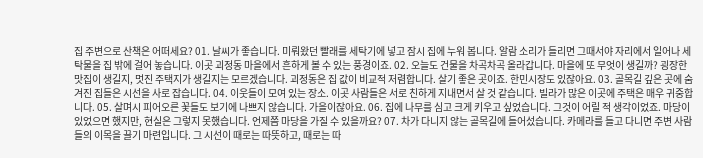집 주변으로 산책은 어떠세요? 01. 날씨가 좋습니다. 미뤄왔던 빨래를 세탁기에 넣고 잠시 집에 누워 봅니다. 알람 소리가 들리면 그때서야 자리에서 일어나 세탁물을 집 밖에 걸어 놓습니다. 이곳 괴정동 마을에서 흔하게 볼 수 있는 풍경이죠. 02. 오늘도 건물을 차곡차곡 올라갑니다. 마을에 또 무엇이 생길까? 굉장한 맛집이 생길지, 멋진 주택지가 생길지는 모르겠습니다. 괴정동은 집 값이 비교적 저렴합니다. 살기 좋은 곳이죠. 한민시장도 있잖아요. 03. 골목길 깊은 곳에 숨겨진 집들은 시선을 사로 잡습니다. 04. 이웃들이 모여 있는 장소. 이곳 사람들은 서로 친하게 지내면서 살 것 같습니다. 빌라가 많은 이곳에 주택은 매우 귀중합니다. 05. 살며시 피어오른 꽃들도 보기에 나쁘지 않습니다. 가을이잖아요. 06. 집에 나무를 심고 크게 키우고 싶었습니다. 그것이 어릴 적 생각이었죠. 마당이 있었으면 했지만, 현실은 그렇지 못했습니다. 언제쯤 마당을 가질 수 있을까요? 07. 차가 다니지 않는 골목길에 들어섰습니다. 카메라를 들고 다니면 주변 사람들의 이목을 끌기 마련입니다. 그 시선이 때로는 따뜻하고, 때로는 따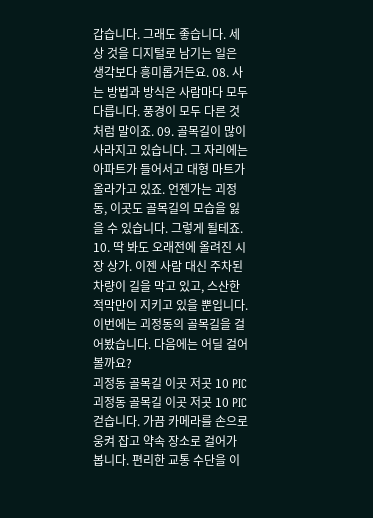갑습니다. 그래도 좋습니다. 세상 것을 디지털로 남기는 일은 생각보다 흥미롭거든요. 08. 사는 방법과 방식은 사람마다 모두 다릅니다. 풍경이 모두 다른 것처럼 말이죠. 09. 골목길이 많이 사라지고 있습니다. 그 자리에는 아파트가 들어서고 대형 마트가 올라가고 있죠. 언젠가는 괴정동, 이곳도 골목길의 모습을 잃을 수 있습니다. 그렇게 될테죠. 10. 딱 봐도 오래전에 올려진 시장 상가. 이젠 사람 대신 주차된 차량이 길을 막고 있고, 스산한 적막만이 지키고 있을 뿐입니다. 이번에는 괴정동의 골목길을 걸어봤습니다. 다음에는 어딜 걸어볼까요?
괴정동 골목길 이곳 저곳 10 PIC
괴정동 골목길 이곳 저곳 10 PIC 걷습니다. 가끔 카메라를 손으로 웅켜 잡고 약속 장소로 걸어가 봅니다. 편리한 교통 수단을 이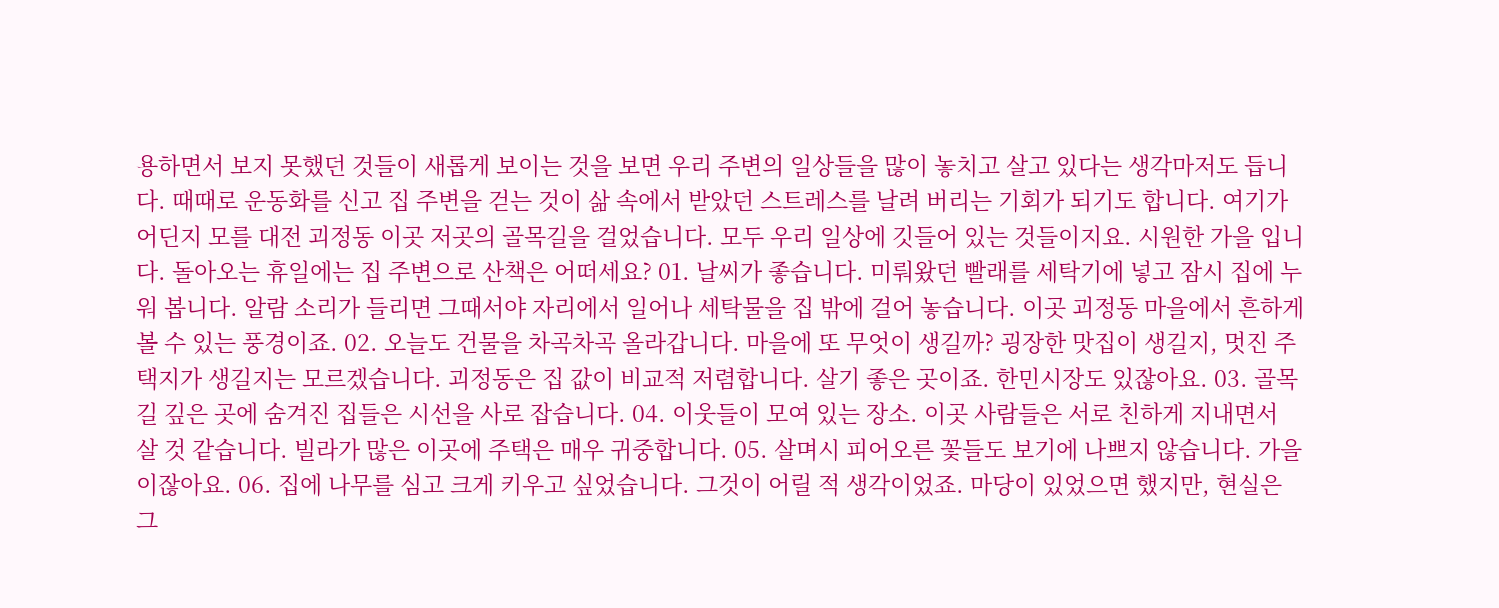용하면서 보지 못했던 것들이 새롭게 보이는 것을 보면 우리 주변의 일상들을 많이 놓치고 살고 있다는 생각마저도 듭니다. 때때로 운동화를 신고 집 주변을 걷는 것이 삶 속에서 받았던 스트레스를 날려 버리는 기회가 되기도 합니다. 여기가 어딘지 모를 대전 괴정동 이곳 저곳의 골목길을 걸었습니다. 모두 우리 일상에 깃들어 있는 것들이지요. 시원한 가을 입니다. 돌아오는 휴일에는 집 주변으로 산책은 어떠세요? 01. 날씨가 좋습니다. 미뤄왔던 빨래를 세탁기에 넣고 잠시 집에 누워 봅니다. 알람 소리가 들리면 그때서야 자리에서 일어나 세탁물을 집 밖에 걸어 놓습니다. 이곳 괴정동 마을에서 흔하게 볼 수 있는 풍경이죠. 02. 오늘도 건물을 차곡차곡 올라갑니다. 마을에 또 무엇이 생길까? 굉장한 맛집이 생길지, 멋진 주택지가 생길지는 모르겠습니다. 괴정동은 집 값이 비교적 저렴합니다. 살기 좋은 곳이죠. 한민시장도 있잖아요. 03. 골목길 깊은 곳에 숨겨진 집들은 시선을 사로 잡습니다. 04. 이웃들이 모여 있는 장소. 이곳 사람들은 서로 친하게 지내면서 살 것 같습니다. 빌라가 많은 이곳에 주택은 매우 귀중합니다. 05. 살며시 피어오른 꽃들도 보기에 나쁘지 않습니다. 가을이잖아요. 06. 집에 나무를 심고 크게 키우고 싶었습니다. 그것이 어릴 적 생각이었죠. 마당이 있었으면 했지만, 현실은 그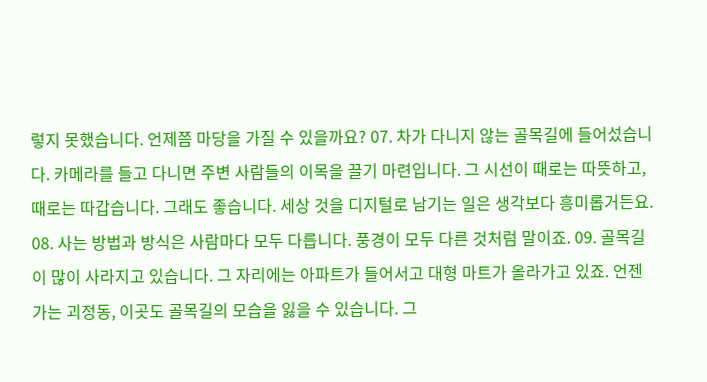렇지 못했습니다. 언제쯤 마당을 가질 수 있을까요? 07. 차가 다니지 않는 골목길에 들어섰습니다. 카메라를 들고 다니면 주변 사람들의 이목을 끌기 마련입니다. 그 시선이 때로는 따뜻하고, 때로는 따갑습니다. 그래도 좋습니다. 세상 것을 디지털로 남기는 일은 생각보다 흥미롭거든요. 08. 사는 방법과 방식은 사람마다 모두 다릅니다. 풍경이 모두 다른 것처럼 말이죠. 09. 골목길이 많이 사라지고 있습니다. 그 자리에는 아파트가 들어서고 대형 마트가 올라가고 있죠. 언젠가는 괴정동, 이곳도 골목길의 모습을 잃을 수 있습니다. 그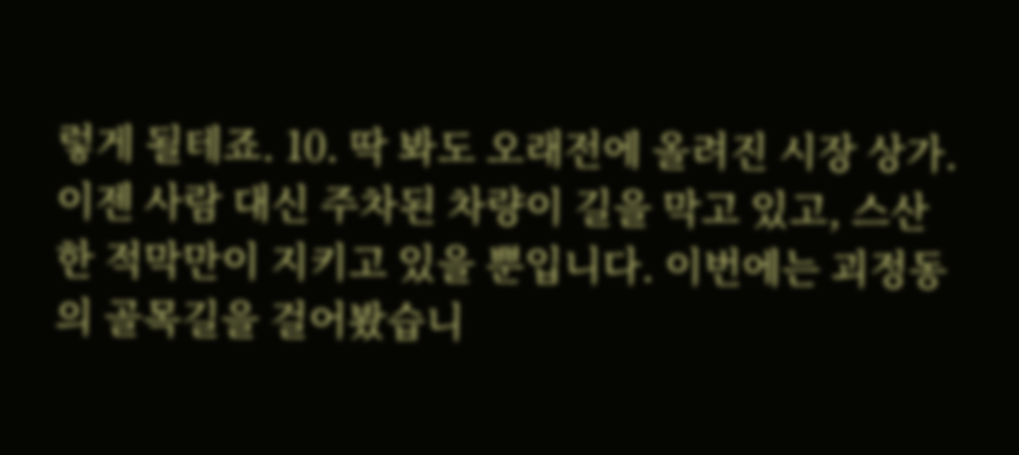렇게 될테죠. 10. 딱 봐도 오래전에 올려진 시장 상가. 이젠 사람 대신 주차된 차량이 길을 막고 있고, 스산한 적막만이 지키고 있을 뿐입니다. 이번에는 괴정동의 골목길을 걸어봤습니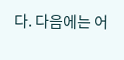다. 다음에는 어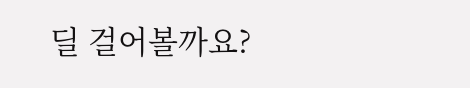딜 걸어볼까요?